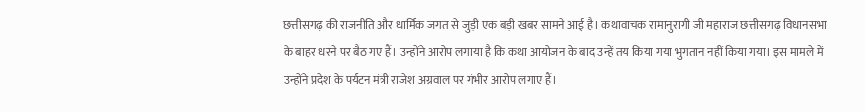छत्तीसगढ़ की राजनीति और धार्मिक जगत से जुड़ी एक बड़ी खबर सामने आई है। कथावाचक रामानुरागी जी महाराज छत्तीसगढ़ विधानसभा के बाहर धरने पर बैठ गए हैं। उन्होंने आरोप लगाया है कि कथा आयोजन के बाद उन्हें तय किया गया भुगतान नहीं किया गया। इस मामले में उन्होंने प्रदेश के पर्यटन मंत्री राजेश अग्रवाल पर गंभीर आरोप लगाए हैं।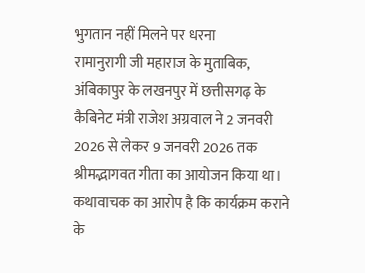भुगतान नहीं मिलने पर धरना
रामानुरागी जी महाराज के मुताबिक, अंबिकापुर के लखनपुर में छत्तीसगढ़ के कैबिनेट मंत्री राजेश अग्रवाल ने 2 जनवरी 2026 से लेकर 9 जनवरी 2026 तक श्रीमद्भागवत गीता का आयोजन किया था। कथावाचक का आरोप है कि कार्यक्रम कराने के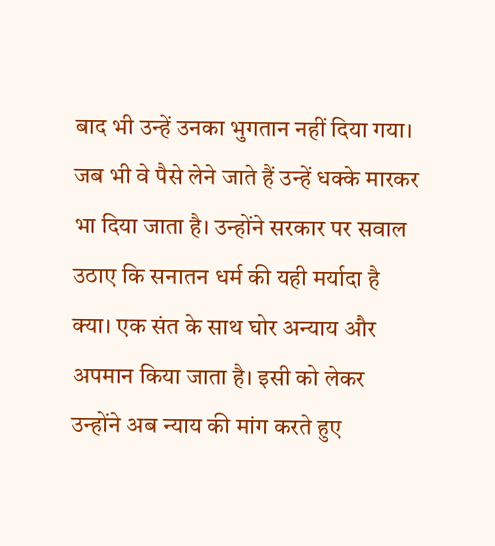बाद भी उन्हें उनका भुगतान नहीं दिया गया। जब भी वे पैसे लेने जाते हैं उन्हें धक्के मारकर भा दिया जाता है। उन्होंने सरकार पर सवाल उठाए कि सनातन धर्म की यही मर्यादा है क्या। एक संत के साथ घोर अन्याय और अपमान किया जाता है। इसी को लेकर उन्होंने अब न्याय की मांग करते हुए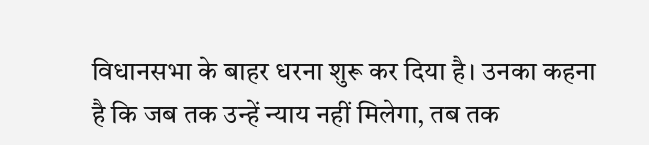विधानसभा के बाहर धरना शुरू कर दिया है। उनका कहना है कि जब तक उन्हें न्याय नहीं मिलेगा, तब तक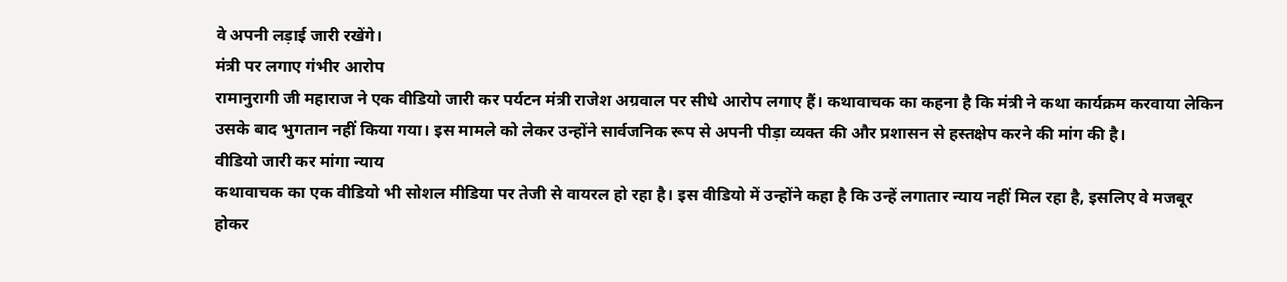वे अपनी लड़ाई जारी रखेंगे।
मंत्री पर लगाए गंभीर आरोप
रामानुरागी जी महाराज ने एक वीडियो जारी कर पर्यटन मंत्री राजेश अग्रवाल पर सीधे आरोप लगाए हैं। कथावाचक का कहना है कि मंत्री ने कथा कार्यक्रम करवाया लेकिन उसके बाद भुगतान नहीं किया गया। इस मामले को लेकर उन्होंने सार्वजनिक रूप से अपनी पीड़ा व्यक्त की और प्रशासन से हस्तक्षेप करने की मांग की है।
वीडियो जारी कर मांगा न्याय
कथावाचक का एक वीडियो भी सोशल मीडिया पर तेजी से वायरल हो रहा है। इस वीडियो में उन्होंने कहा है कि उन्हें लगातार न्याय नहीं मिल रहा है, इसलिए वे मजबूर होकर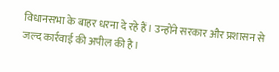विधानसभा के बाहर धरना दे रहे हैं। उन्होंने सरकार और प्रशासन से जल्द कार्रवाई की अपील की है।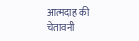आत्मदाह की चेतावनी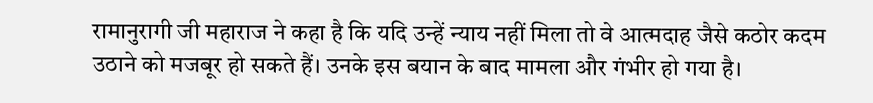रामानुरागी जी महाराज ने कहा है कि यदि उन्हें न्याय नहीं मिला तो वे आत्मदाह जैसे कठोर कदम उठाने को मजबूर हो सकते हैं। उनके इस बयान के बाद मामला और गंभीर हो गया है।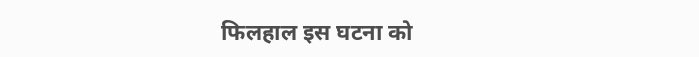फिलहाल इस घटना को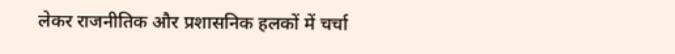लेकर राजनीतिक और प्रशासनिक हलकों में चर्चा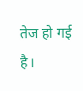तेज हो गई है।